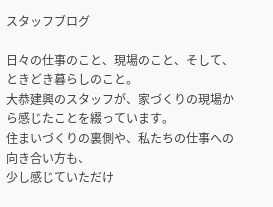スタッフブログ

日々の仕事のこと、現場のこと、そして、ときどき暮らしのこと。
大恭建興のスタッフが、家づくりの現場から感じたことを綴っています。
住まいづくりの裏側や、私たちの仕事への向き合い方も、
少し感じていただけ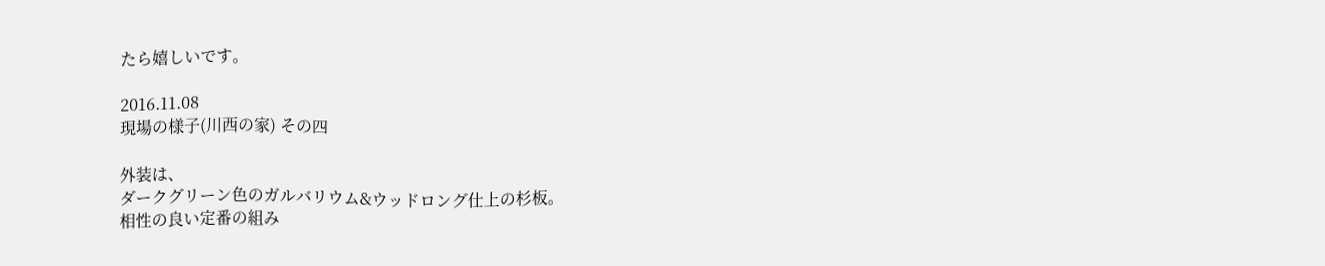たら嬉しいです。

2016.11.08
現場の様子(川西の家) その四

外装は、
ダークグリーン色のガルバリウム&ウッドロング仕上の杉板。
相性の良い定番の組み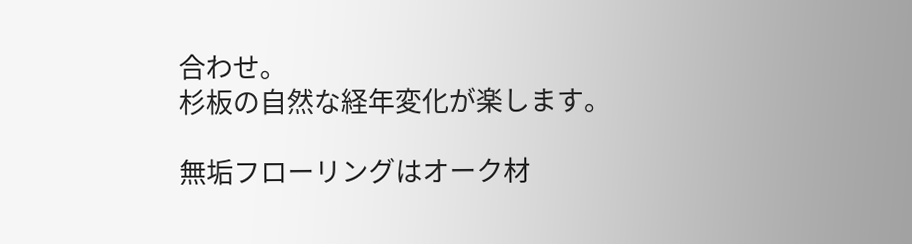合わせ。
杉板の自然な経年変化が楽します。

無垢フローリングはオーク材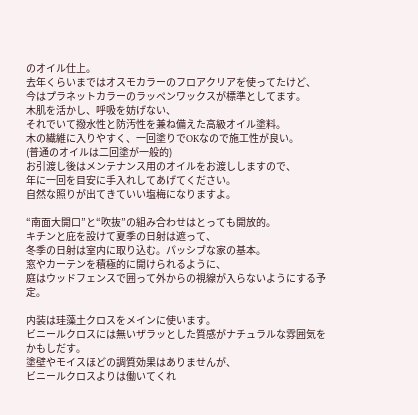のオイル仕上。
去年くらいまではオスモカラーのフロアクリアを使ってたけど、
今はプラネットカラーのラッペンワックスが標準としてます。
木肌を活かし、呼吸を妨げない、
それでいて撥水性と防汚性を兼ね備えた高級オイル塗料。
木の繊維に入りやすく、一回塗りでOKなので施工性が良い。
(普通のオイルは二回塗が一般的)
お引渡し後はメンテナンス用のオイルをお渡ししますので、
年に一回を目安に手入れしてあげてください。
自然な照りが出てきていい塩梅になりますよ。

“南面大開口”と“吹抜”の組み合わせはとっても開放的。
キチンと庇を設けて夏季の日射は遮って、
冬季の日射は室内に取り込む。パッシブな家の基本。
窓やカーテンを積極的に開けられるように、
庭はウッドフェンスで囲って外からの視線が入らないようにする予定。

内装は珪藻土クロスをメインに使います。
ビニールクロスには無いザラッとした質感がナチュラルな雰囲気をかもしだす。
塗壁やモイスほどの調質効果はありませんが、
ビニールクロスよりは働いてくれ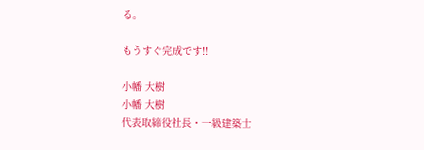る。

もうすぐ完成です!!

小幡 大樹
小幡 大樹
代表取締役社長・一級建築士